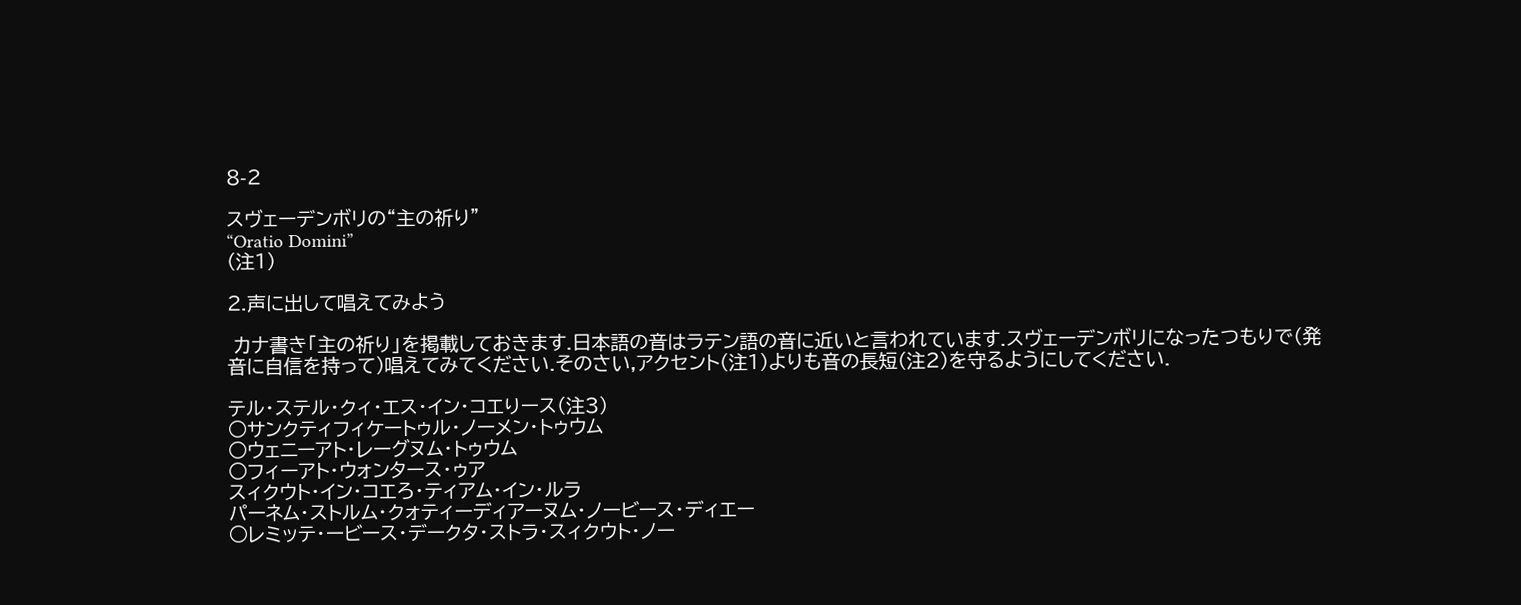8-2

スヴェーデンボリの“主の祈り”
“Oratio Domini”
(注1)

2.声に出して唱えてみよう

 カナ書き「主の祈り」を掲載しておきます.日本語の音はラテン語の音に近いと言われています.スヴェーデンボリになったつもりで(発音に自信を持って)唱えてみてください.そのさい,アクセント(注1)よりも音の長短(注2)を守るようにしてください.

テル・ステル・クィ・エス・イン・コエりース(注3)
○サンクティフィケートゥル・ノーメン・トゥウム
○ウェニーアト・レーグヌム・トゥウム
○フィーアト・ウォンタース・ゥア
スィクウト・イン・コエろ・ティアム・イン・ルラ
パーネム・ストルム・クォティーディアーヌム・ノービース・ディエー
○レミッテ・ービース・デークタ・ストラ・スィクウト・ノー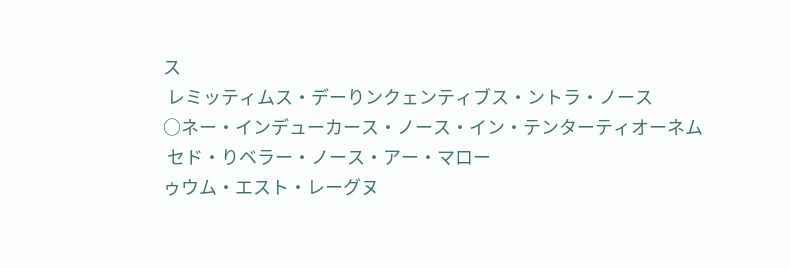ス
 レミッティムス・デーりンクェンティブス・ントラ・ノース
○ネー・インデューカース・ノース・イン・テンターティオーネム
 セド・りベラー・ノース・アー・マロー
ゥウム・エスト・レーグヌ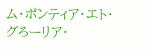ム・ポンティア・エト・グろーリア・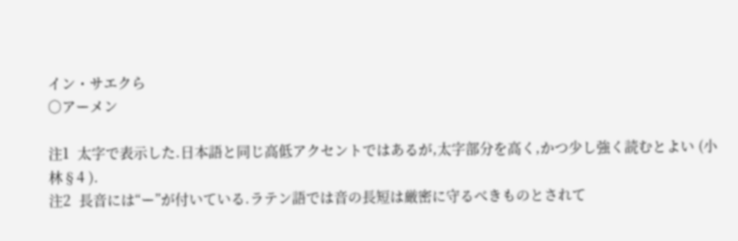イン・サエクら
○アーメン

注1  太字で表示した.日本語と同じ高低アクセントではあるが,太字部分を高く,かつ少し強く読むとよい (小林§4 ).
注2  長音には“ー”が付いている.ラテン語では音の長短は厳密に守るべきものとされて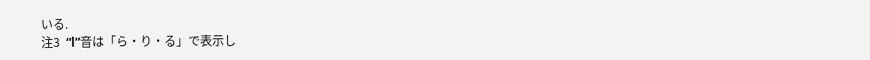いる.
注3  “l”音は「ら・り・る」で表示し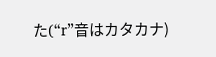た(“r”音はカタカナ)